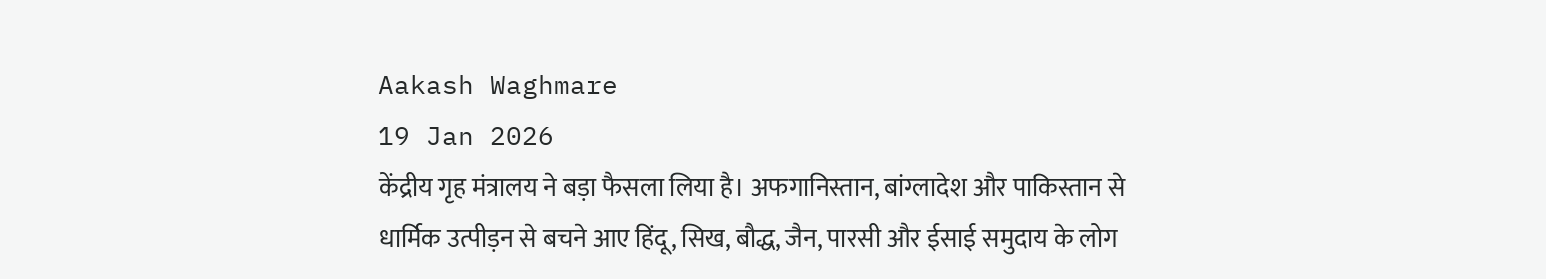Aakash Waghmare
19 Jan 2026
केंद्रीय गृह मंत्रालय ने बड़ा फैसला लिया है। अफगानिस्तान, बांग्लादेश और पाकिस्तान से धार्मिक उत्पीड़न से बचने आए हिंदू, सिख, बौद्ध, जैन, पारसी और ईसाई समुदाय के लोग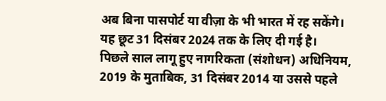अब बिना पासपोर्ट या वीज़ा के भी भारत में रह सकेंगे। यह छूट 31 दिसंबर 2024 तक के लिए दी गई है।
पिछले साल लागू हुए नागरिकता (संशोधन) अधिनियम, 2019 के मुताबिक, 31 दिसंबर 2014 या उससे पहले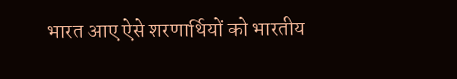भारत आए ऐसे शरणार्थियों को भारतीय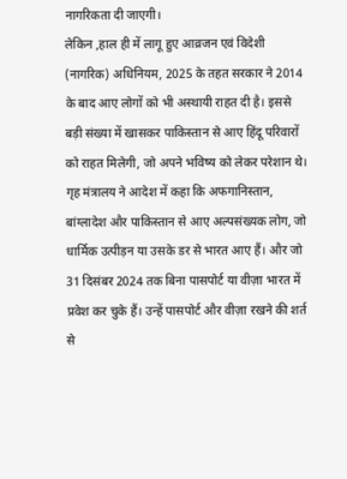नागरिकता दी जाएगी।
लेकिन ,हाल ही में लागू हुए आव्रजन एवं विदेशी (नागरिक) अधिनियम, 2025 के तहत सरकार ने 2014 के बाद आए लोगों को भी अस्थायी राहत दी है। इससे बड़ी संख्या में खासकर पाकिस्तान से आए हिंदू परिवारों को राहत मिलेगी, जो अपने भविष्य को लेकर परेशान थे।
गृह मंत्रालय ने आदेश में कहा कि अफगानिस्तान, बांग्लादेश और पाकिस्तान से आए अल्पसंख्यक लोग, जो धार्मिक उत्पीड़न या उसके डर से भारत आए हैं। और जो 31 दिसंबर 2024 तक बिना पासपोर्ट या वीज़ा भारत में प्रवेश कर चुके हैं। उन्हें पासपोर्ट और वीज़ा रखने की शर्त से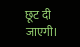छूट दी जाएगी।